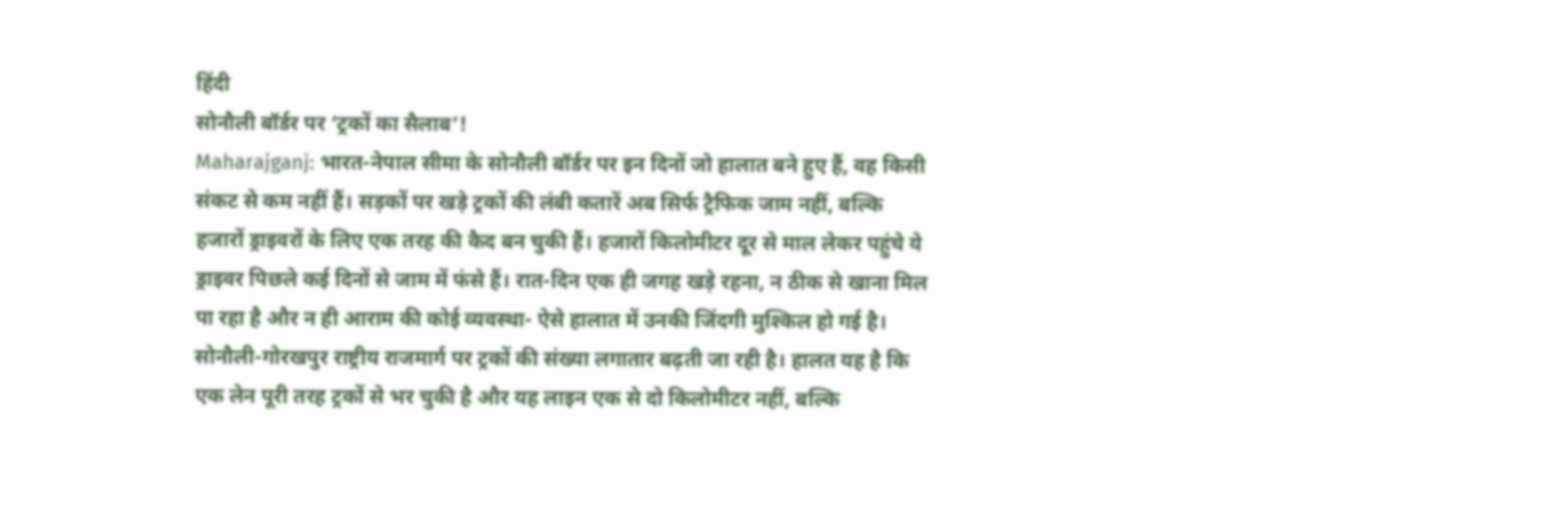हिंदी
सोनौली बॉर्डर पर ‘ट्रकों का सैलाब’!
Maharajganj: भारत-नेपाल सीमा के सोनौली बॉर्डर पर इन दिनों जो हालात बने हुए हैं, वह किसी संकट से कम नहीं हैं। सड़कों पर खड़े ट्रकों की लंबी कतारें अब सिर्फ ट्रैफिक जाम नहीं, बल्कि हजारों ड्राइवरों के लिए एक तरह की कैद बन चुकी हैं। हजारों किलोमीटर दूर से माल लेकर पहुंचे ये ड्राइवर पिछले कई दिनों से जाम में फंसे हैं। रात-दिन एक ही जगह खड़े रहना, न ठीक से खाना मिल पा रहा है और न ही आराम की कोई व्यवस्था- ऐसे हालात में उनकी जिंदगी मुश्किल हो गई है।
सोनौली-गोरखपुर राष्ट्रीय राजमार्ग पर ट्रकों की संख्या लगातार बढ़ती जा रही है। हालत यह है कि एक लेन पूरी तरह ट्रकों से भर चुकी है और यह लाइन एक से दो किलोमीटर नहीं, बल्कि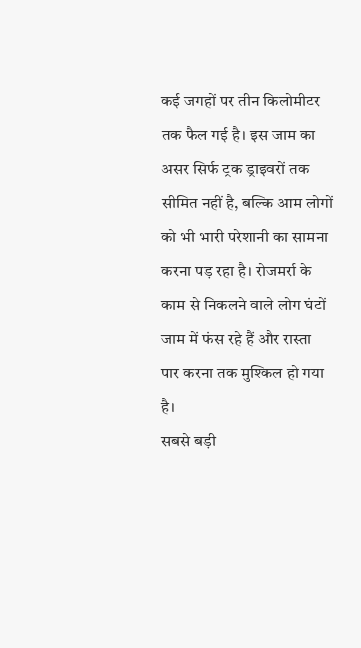कई जगहों पर तीन किलोमीटर तक फैल गई है। इस जाम का असर सिर्फ ट्रक ड्राइवरों तक सीमित नहीं है, बल्कि आम लोगों को भी भारी परेशानी का सामना करना पड़ रहा है। रोजमर्रा के काम से निकलने वाले लोग घंटों जाम में फंस रहे हैं और रास्ता पार करना तक मुश्किल हो गया है।
सबसे बड़ी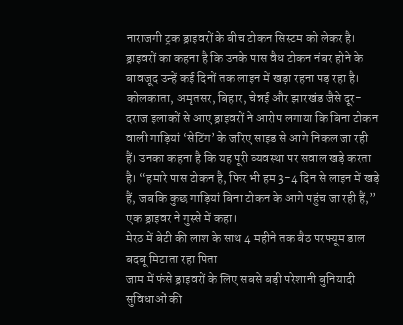नाराजगी ट्रक ड्राइवरों के बीच टोकन सिस्टम को लेकर है। ड्राइवरों का कहना है कि उनके पास वैध टोकन नंबर होने के बावजूद उन्हें कई दिनों तक लाइन में खड़ा रहना पड़ रहा है। कोलकाता, अमृतसर, बिहार, चेन्नई और झारखंड जैसे दूर-दराज इलाकों से आए ड्राइवरों ने आरोप लगाया कि बिना टोकन वाली गाड़ियां ‘सेटिंग’ के जरिए साइड से आगे निकल जा रही हैं। उनका कहना है कि यह पूरी व्यवस्था पर सवाल खड़े करता है। “हमारे पास टोकन है, फिर भी हम 3-4 दिन से लाइन में खड़े हैं, जबकि कुछ गाड़ियां बिना टोकन के आगे पहुंच जा रही हैं,” एक ड्राइवर ने गुस्से में कहा।
मेरठ में बेटी की लाश के साथ 4 महीने तक बैठ परफ्यूम डाल बदबू मिटाता रहा पिता
जाम में फंसे ड्राइवरों के लिए सबसे बड़ी परेशानी बुनियादी सुविधाओं की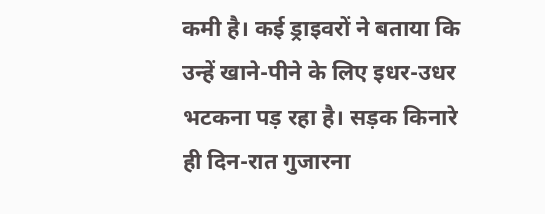कमी है। कई ड्राइवरों ने बताया कि उन्हें खाने-पीने के लिए इधर-उधर भटकना पड़ रहा है। सड़क किनारे ही दिन-रात गुजारना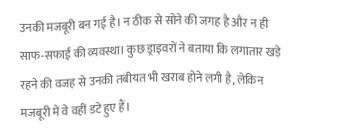उनकी मजबूरी बन गई है। न ठीक से सोने की जगह है और न ही साफ-सफाई की व्यवस्था। कुछ ड्राइवरों ने बताया कि लगातार खड़े रहने की वजह से उनकी तबीयत भी खराब होने लगी है, लेकिन मजबूरी में वे वहीं डटे हुए हैं।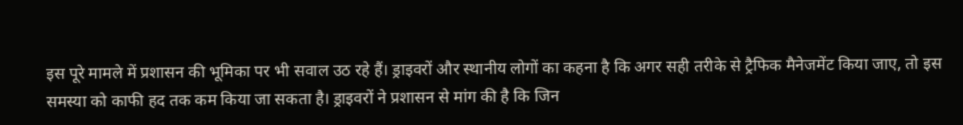इस पूरे मामले में प्रशासन की भूमिका पर भी सवाल उठ रहे हैं। ड्राइवरों और स्थानीय लोगों का कहना है कि अगर सही तरीके से ट्रैफिक मैनेजमेंट किया जाए, तो इस समस्या को काफी हद तक कम किया जा सकता है। ड्राइवरों ने प्रशासन से मांग की है कि जिन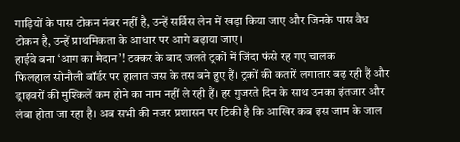गाड़ियों के पास टोकन नंबर नहीं है, उन्हें सर्विस लेन में खड़ा किया जाए और जिनके पास वैध टोकन है, उन्हें प्राथमिकता के आधार पर आगे बढ़ाया जाए।
हाईवे बना ‘आग का मैदान’! टक्कर के बाद जलते ट्रकों में जिंदा फंसे रह गए चालक
फिलहाल सोनौली बॉर्डर पर हालात जस के तस बने हुए हैं। ट्रकों की कतारें लगातार बढ़ रही हैं और ड्राइवरों की मुश्किलें कम होने का नाम नहीं ले रही हैं। हर गुजरते दिन के साथ उनका इंतजार और लंबा होता जा रहा है। अब सभी की नजर प्रशासन पर टिकी है कि आखिर कब इस जाम के जाल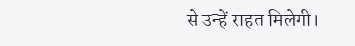से उन्हें राहत मिलेगी।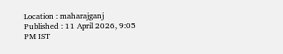Location : maharajganj
Published : 11 April 2026, 9:05 PM IST